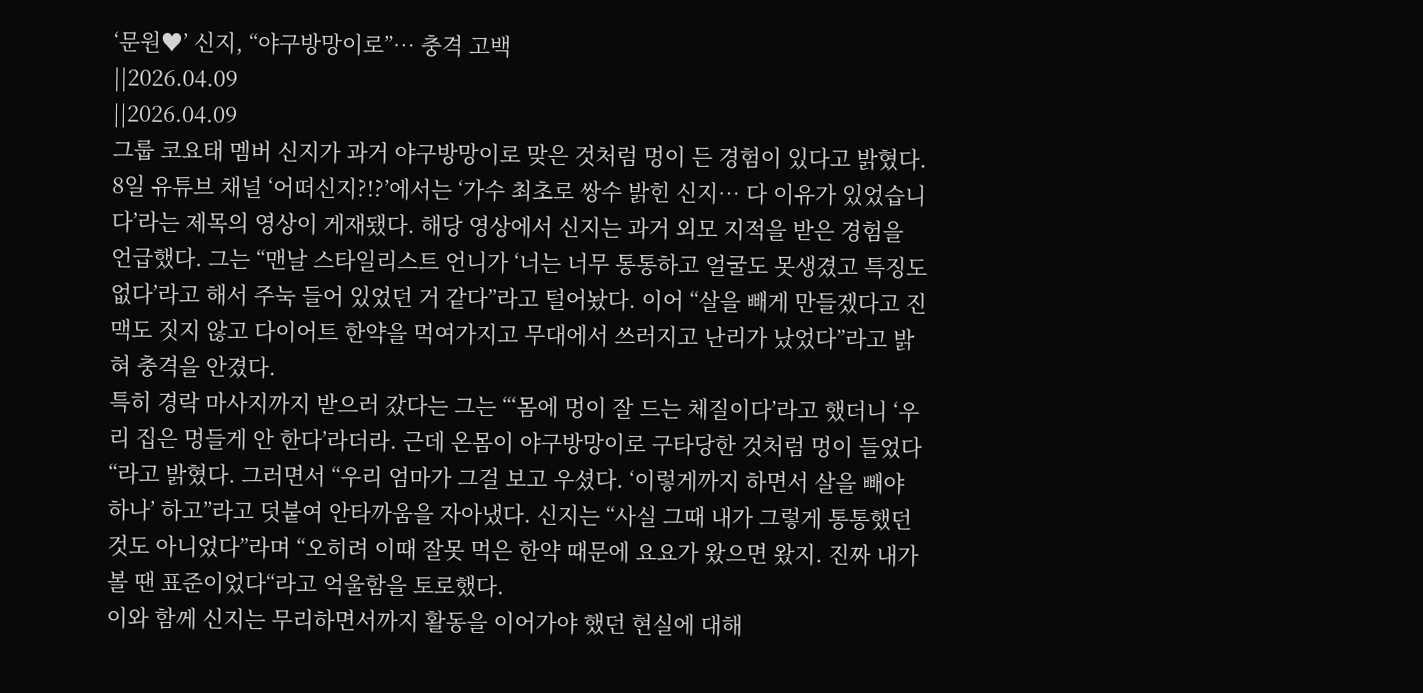‘문원♥’ 신지, “야구방망이로”… 충격 고백
||2026.04.09
||2026.04.09
그룹 코요태 멤버 신지가 과거 야구방망이로 맞은 것처럼 멍이 든 경험이 있다고 밝혔다. 8일 유튜브 채널 ‘어떠신지?!?’에서는 ‘가수 최초로 쌍수 밝힌 신지… 다 이유가 있었습니다’라는 제목의 영상이 게재됐다. 해당 영상에서 신지는 과거 외모 지적을 받은 경험을 언급했다. 그는 “맨날 스타일리스트 언니가 ‘너는 너무 통통하고 얼굴도 못생겼고 특징도 없다’라고 해서 주눅 들어 있었던 거 같다”라고 털어놨다. 이어 “살을 빼게 만들겠다고 진맥도 짓지 않고 다이어트 한약을 먹여가지고 무대에서 쓰러지고 난리가 났었다”라고 밝혀 충격을 안겼다.
특히 경락 마사지까지 받으러 갔다는 그는 “‘몸에 멍이 잘 드는 체질이다’라고 했더니 ‘우리 집은 멍들게 안 한다’라더라. 근데 온몸이 야구방망이로 구타당한 것처럼 멍이 들었다“라고 밝혔다. 그러면서 “우리 엄마가 그걸 보고 우셨다. ‘이렇게까지 하면서 살을 빼야 하나’ 하고”라고 덧붙여 안타까움을 자아냈다. 신지는 “사실 그때 내가 그렇게 통통했던 것도 아니었다”라며 “오히려 이때 잘못 먹은 한약 때문에 요요가 왔으면 왔지. 진짜 내가 볼 땐 표준이었다“라고 억울함을 토로했다.
이와 함께 신지는 무리하면서까지 활동을 이어가야 했던 현실에 대해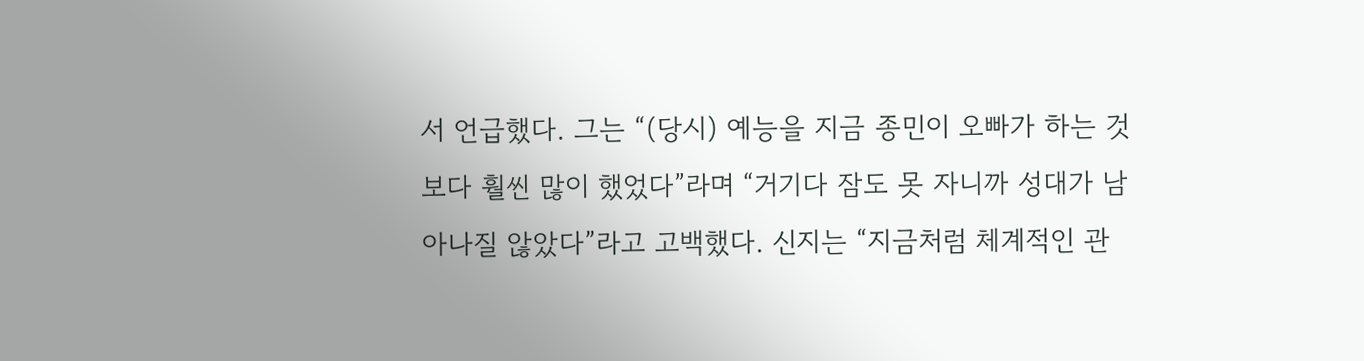서 언급했다. 그는 “(당시) 예능을 지금 종민이 오빠가 하는 것보다 훨씬 많이 했었다”라며 “거기다 잠도 못 자니까 성대가 남아나질 않았다”라고 고백했다. 신지는 “지금처럼 체계적인 관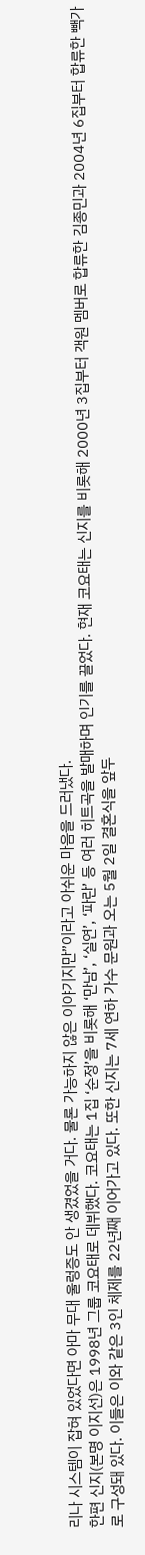리나 시스템이 잡혀 있었다면 아마 무대 울렁증도 안 생겼었을 거다. 물론 가능하지 않은 이야기지만”이라고 아쉬운 마음을 드러냈다.
한편 신지(본명 이지선)은 1998년 그룹 코요태로 데뷔했다. 코요태는 1집 ‘순정’을 비롯해 ‘만남’, ‘실연’, ‘파란’ 등 여러 히트곡을 발매하며 인기를 끌었다. 현재 코요태는 신지를 비롯해 2000년 3집부터 객원 멤버로 합류한 김종민과 2004년 6집부터 합류한 빽가로 구성돼 있다. 이들은 이와 같은 3인 체제를 22년째 이어가고 있다. 또한 신지는 7세 연하 가수 문원과 오는 5월 2일 결혼식을 앞두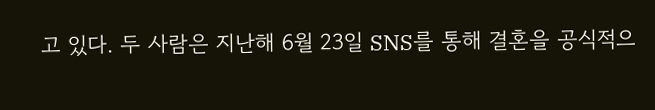고 있다. 두 사람은 지난해 6월 23일 SNS를 통해 결혼을 공식적으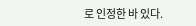로 인정한 바 있다.